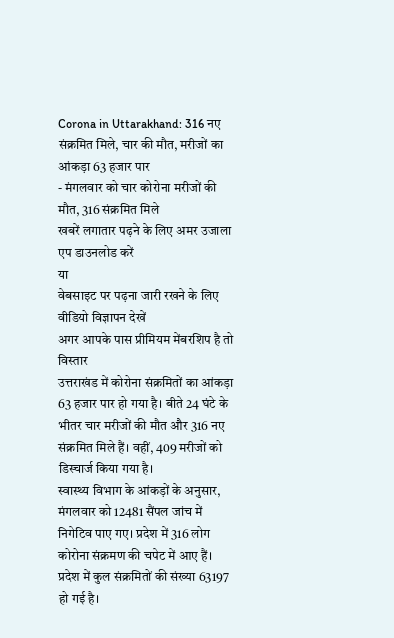Corona in Uttarakhand: 316 नए संक्रमित मिले, चार की मौत, मरीजों का आंकड़ा 63 हजार पार
- मंगलवार को चार कोरोना मरीजों की मौत, 316 संक्रमित मिले
खबरें लगातार पढ़ने के लिए अमर उजाला एप डाउनलोड करें
या
वेबसाइट पर पढ़ना जारी रखने के लिए वीडियो विज्ञापन देखें
अगर आपके पास प्रीमियम मेंबरशिप है तो
विस्तार
उत्तराखंड में कोरोना संक्रमितों का आंकड़ा 63 हजार पार हो गया है। बीते 24 घंटे के भीतर चार मरीजों की मौत और 316 नए संक्रमित मिले हैं। वहीं, 409 मरीजों को डिस्चार्ज किया गया है।
स्वास्थ्य विभाग के आंकड़ों के अनुसार, मंगलवार को 12481 सैंपल जांच में निगेटिव पाए गए। प्रदेश में 316 लोग कोरोना संक्रमण की चपेट में आए हैं। प्रदेश में कुल संक्रमितों की संख्या 63197 हो गई है।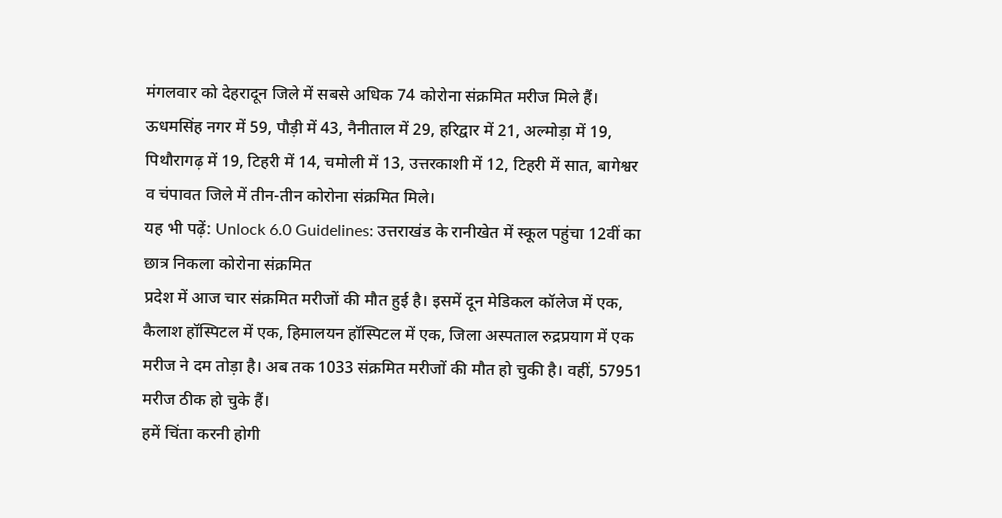मंगलवार को देहरादून जिले में सबसे अधिक 74 कोरोना संक्रमित मरीज मिले हैं। ऊधमसिंह नगर में 59, पौड़ी में 43, नैनीताल में 29, हरिद्वार में 21, अल्मोड़ा में 19, पिथौरागढ़ में 19, टिहरी में 14, चमोली में 13, उत्तरकाशी में 12, टिहरी में सात, बागेश्वर व चंपावत जिले में तीन-तीन कोरोना संक्रमित मिले।
यह भी पढ़ें: Unlock 6.0 Guidelines: उत्तराखंड के रानीखेत में स्कूल पहुंचा 12वीं का छात्र निकला कोरोना संक्रमित
प्रदेश में आज चार संक्रमित मरीजों की मौत हुई है। इसमें दून मेडिकल कॉलेज में एक, कैलाश हॉस्पिटल में एक, हिमालयन हॉस्पिटल में एक, जिला अस्पताल रुद्रप्रयाग में एक मरीज ने दम तोड़ा है। अब तक 1033 संक्रमित मरीजों की मौत हो चुकी है। वहीं, 57951 मरीज ठीक हो चुके हैं।
हमें चिंता करनी होगी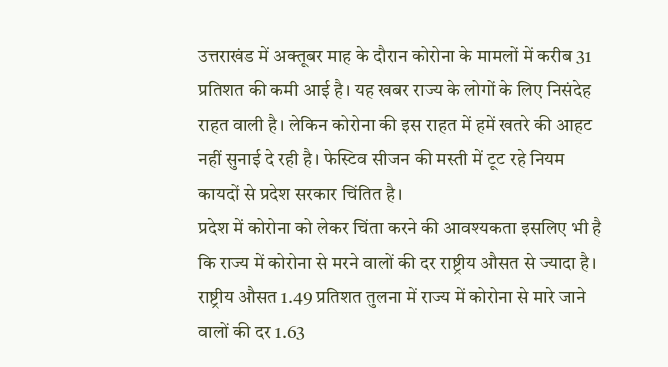उत्तराखंड में अक्तूबर माह के दौरान कोरोना के मामलों में करीब 31 प्रतिशत की कमी आई है। यह खबर राज्य के लोगों के लिए निसंदेह राहत वाली है। लेकिन कोरोना की इस राहत में हमें खतरे की आहट नहीं सुनाई दे रही है। फेस्टिव सीजन की मस्ती में टूट रहे नियम कायदों से प्रदेश सरकार चिंतित है।
प्रदेश में कोरोना को लेकर चिंता करने की आवश्यकता इसलिए भी है कि राज्य में कोरोना से मरने वालों की दर राष्ट्रीय औसत से ज्यादा है। राष्ट्रीय औसत 1.49 प्रतिशत तुलना में राज्य में कोरोना से मारे जाने वालों की दर 1.63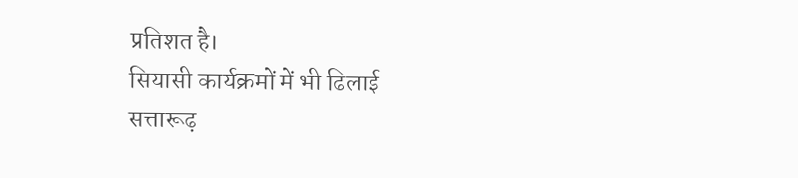प्रतिशत है।
सियासी कार्यक्रमों में भी ढिलाई
सत्तारूढ़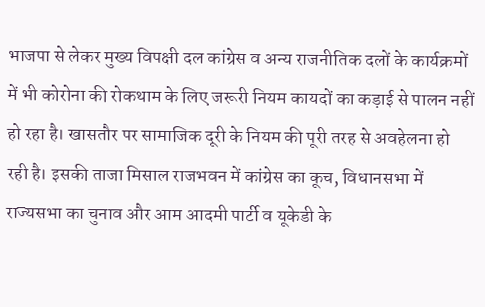भाजपा से लेकर मुख्य विपक्षी दल कांग्रेस व अन्य राजनीतिक दलों के कार्यक्रमों में भी कोरोना की रोकथाम के लिए जरूरी नियम कायदों का कड़ाई से पालन नहीं हो रहा है। खासतौर पर सामाजिक दूरी के नियम की पूरी तरह से अवहेलना हो रही है। इसकी ताजा मिसाल राजभवन में कांग्रेस का कूच, विधानसभा में राज्यसभा का चुनाव और आम आदमी पार्टी व यूकेडी के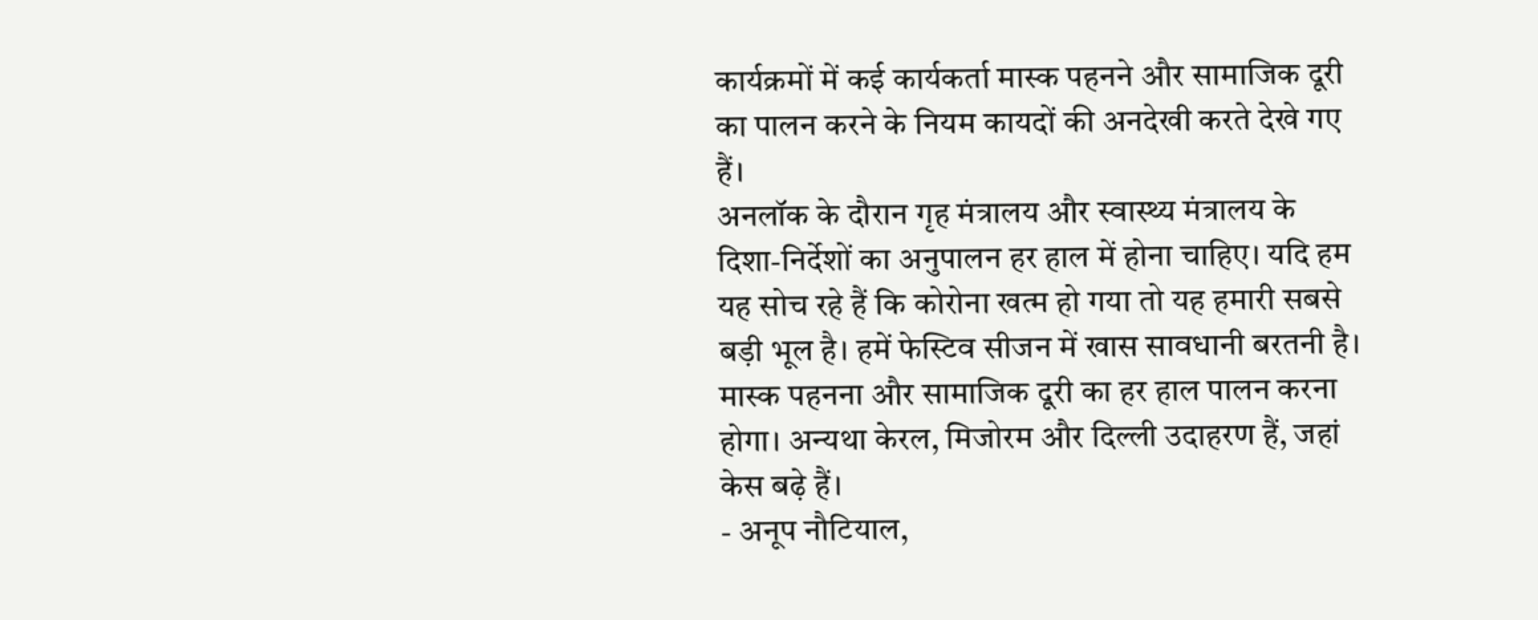कार्यक्रमों में कई कार्यकर्ता मास्क पहनने और सामाजिक दूरी का पालन करने के नियम कायदों की अनदेखी करते देखे गए हैं।
अनलॉक के दौरान गृह मंत्रालय और स्वास्थ्य मंत्रालय के दिशा-निर्देशों का अनुपालन हर हाल में होना चाहिए। यदि हम यह सोच रहे हैं कि कोरोना खत्म हो गया तो यह हमारी सबसे बड़ी भूल है। हमें फेस्टिव सीजन में खास सावधानी बरतनी है। मास्क पहनना और सामाजिक दूरी का हर हाल पालन करना होगा। अन्यथा केरल, मिजोरम और दिल्ली उदाहरण हैं, जहां केस बढ़े हैं।
- अनूप नौटियाल,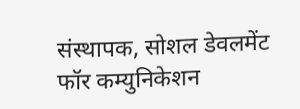संस्थापक, सोशल डेवलमेंट फॉर कम्युनिकेशन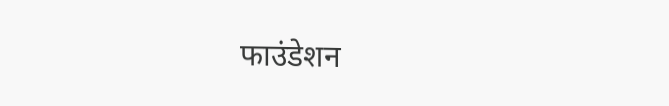फाउंडेशन